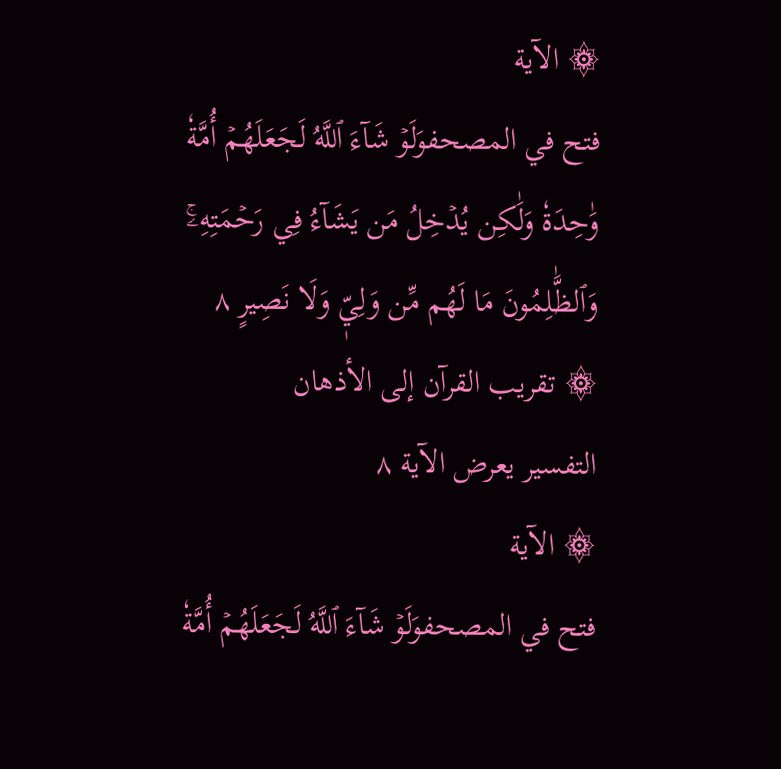۞ الآية
فتح في المصحفوَلَوۡ شَآءَ ٱللَّهُ لَجَعَلَهُمۡ أُمَّةٗ وَٰحِدَةٗ وَلَٰكِن يُدۡخِلُ مَن يَشَآءُ فِي رَحۡمَتِهِۦۚ وَٱلظَّٰلِمُونَ مَا لَهُم مِّن وَلِيّٖ وَلَا نَصِيرٍ ٨
۞ تقريب القرآن إلى الأذهان
التفسير يعرض الآية ٨
۞ الآية
فتح في المصحفوَلَوۡ شَآءَ ٱللَّهُ لَجَعَلَهُمۡ أُمَّةٗ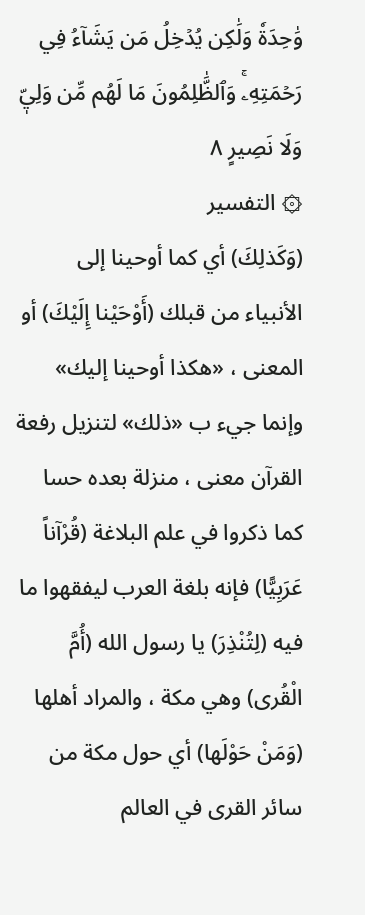وَٰحِدَةٗ وَلَٰكِن يُدۡخِلُ مَن يَشَآءُ فِي رَحۡمَتِهِۦۚ وَٱلظَّٰلِمُونَ مَا لَهُم مِّن وَلِيّٖ وَلَا نَصِيرٍ ٨
۞ التفسير
(وَكَذلِكَ) أي كما أوحينا إلى الأنبياء من قبلك (أَوْحَيْنا إِلَيْكَ) أو المعنى ، «هكذا أوحينا إليك» وإنما جيء ب «ذلك» لتنزيل رفعة القرآن معنى ، منزلة بعده حسا كما ذكروا في علم البلاغة (قُرْآناً عَرَبِيًّا) فإنه بلغة العرب ليفقهوا ما فيه (لِتُنْذِرَ) يا رسول الله (أُمَّ الْقُرى) وهي مكة ، والمراد أهلها (وَمَنْ حَوْلَها) أي حول مكة من سائر القرى في العالم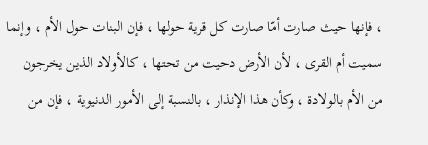، فإنها حيث صارت أمّا صارت كل قرية حولها ، فإن البنات حول الأم ، وإنما سميت أم القرى ، لأن الأرض دحيت من تحتها ، كالأولاد الذين يخرجون من الأم بالولادة ، وكأن هذا الإنذار ، بالنسبة إلى الأمور الدنيوية ، فإن من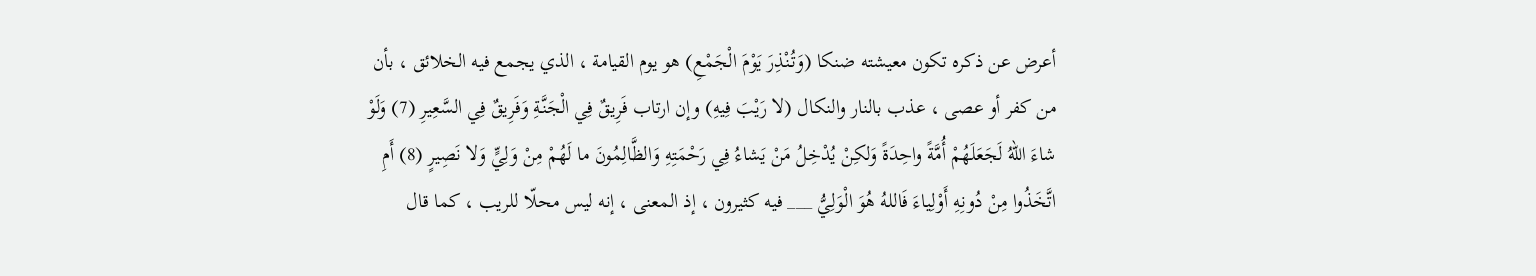أعرض عن ذكره تكون معيشته ضنكا (وَتُنْذِرَ يَوْمَ الْجَمْعِ) هو يوم القيامة ، الذي يجمع فيه الخلائق ، بأن من كفر أو عصى ، عذب بالنار والنكال (لا رَيْبَ فِيهِ) وإن ارتاب فَرِيقٌ فِي الْجَنَّةِ وَفَرِيقٌ فِي السَّعِيرِ (7) وَلَوْ شاءَ اللهُ لَجَعَلَهُمْ أُمَّةً واحِدَةً وَلكِنْ يُدْخِلُ مَنْ يَشاءُ فِي رَحْمَتِهِ وَالظَّالِمُونَ ما لَهُمْ مِنْ وَلِيٍّ وَلا نَصِيرٍ (8) أَمِ اتَّخَذُوا مِنْ دُونِهِ أَوْلِياءَ فَاللهُ هُوَ الْوَلِيُّ ___ فيه كثيرون ، إذ المعنى ، إنه ليس محلّا للريب ، كما قال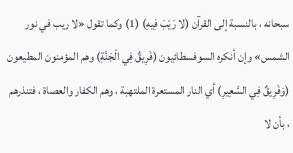سبحانه ، بالنسبة إلى القرآن (لا رَيْبَ فِيهِ) (1) وكما تقول «لا ريب في نور الشمس» وإن أنكره السوفسطائيون (فَرِيقٌ فِي الْجَنَّةِ) وهم المؤمنون المطيعون (وَفَرِيقٌ فِي السَّعِيرِ) أي النار المستعرة الملتهبة ، وهم الكفار والعصاة ، فتنذرهم ، بأن لا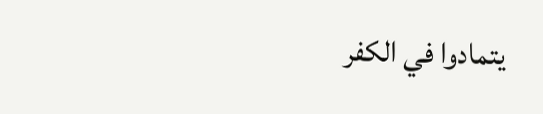يتمادوا في الكفر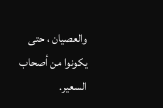والعصيان ، حتى يكونوا من أصحاب السعير.